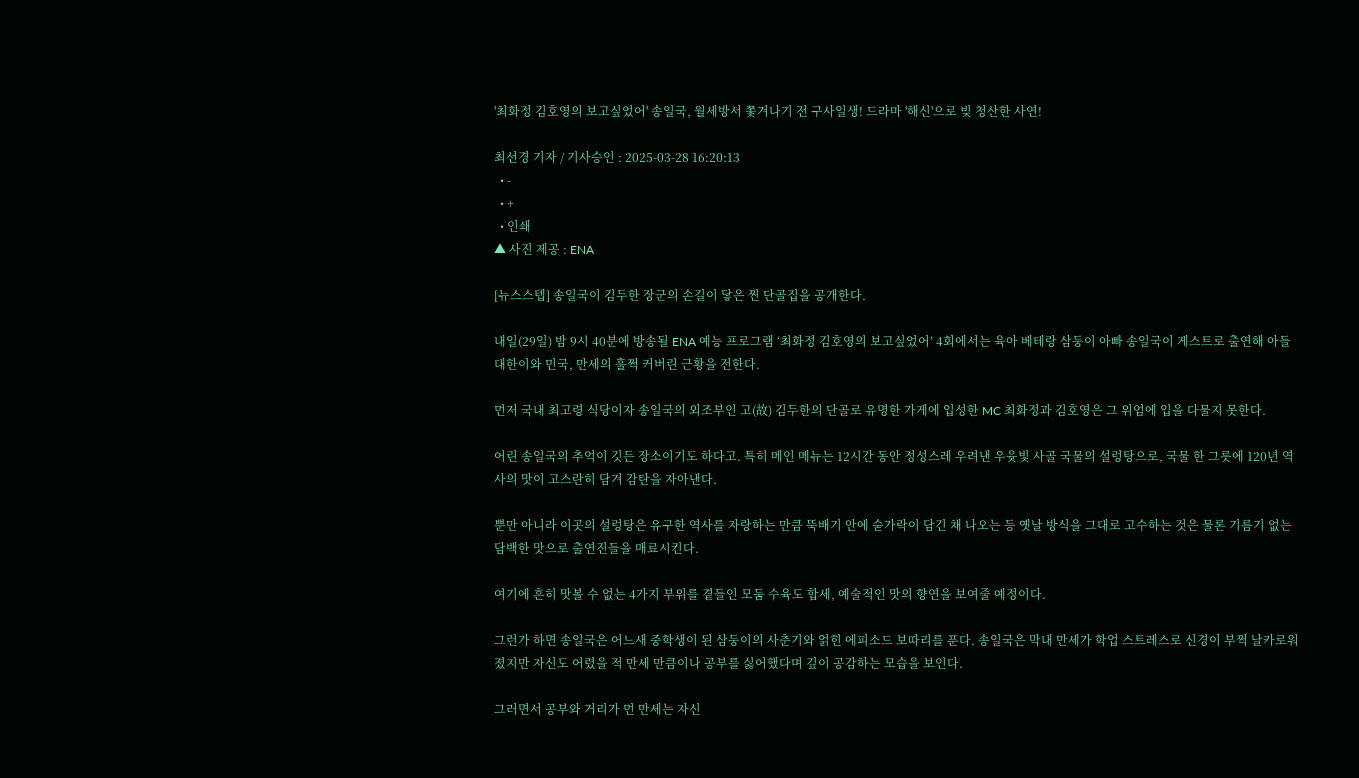'최화정 김호영의 보고싶었어' 송일국, 월세방서 쫓겨나기 전 구사일생! 드라마 '해신'으로 빚 청산한 사연!

최선경 기자 / 기사승인 : 2025-03-28 16:20:13
  • -
  • +
  • 인쇄
▲ 사진 제공 : ENA

[뉴스스텝] 송일국이 김두한 장군의 손길이 닿은 찐 단골집을 공개한다.

내일(29일) 밤 9시 40분에 방송될 ENA 예능 프로그램 ‘최화정 김호영의 보고싶었어’ 4회에서는 육아 베테랑 삼둥이 아빠 송일국이 게스트로 출연해 아들 대한이와 민국, 만세의 훌쩍 커버린 근황을 전한다.

먼저 국내 최고령 식당이자 송일국의 외조부인 고(故) 김두한의 단골로 유명한 가게에 입성한 MC 최화정과 김호영은 그 위엄에 입을 다물지 못한다.

어린 송일국의 추억이 깃든 장소이기도 하다고. 특히 메인 메뉴는 12시간 동안 정성스레 우려낸 우윳빛 사골 국물의 설렁탕으로, 국물 한 그릇에 120년 역사의 맛이 고스란히 담겨 감탄을 자아낸다.

뿐만 아니라 이곳의 설렁탕은 유구한 역사를 자랑하는 만큼 뚝배기 안에 숟가락이 담긴 채 나오는 등 옛날 방식을 그대로 고수하는 것은 물론 기름기 없는 담백한 맛으로 출연진들을 매료시킨다.

여기에 흔히 맛볼 수 없는 4가지 부위를 곁들인 모둠 수육도 합세, 예술적인 맛의 향연을 보여줄 예정이다.

그런가 하면 송일국은 어느새 중학생이 된 삼둥이의 사춘기와 얽힌 에피소드 보따리를 푼다. 송일국은 막내 만세가 학업 스트레스로 신경이 부쩍 날카로워졌지만 자신도 어렸을 적 만세 만큼이나 공부를 싫어했다며 깊이 공감하는 모습을 보인다.

그러면서 공부와 거리가 먼 만세는 자신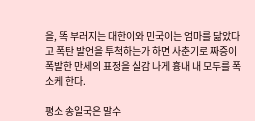을, 똑 부러지는 대한이와 민국이는 엄마를 닮았다고 폭탄 발언을 투척하는가 하면 사춘기로 짜증이 폭발한 만세의 표정을 실감 나게 흉내 내 모두를 폭소케 한다.

평소 송일국은 말수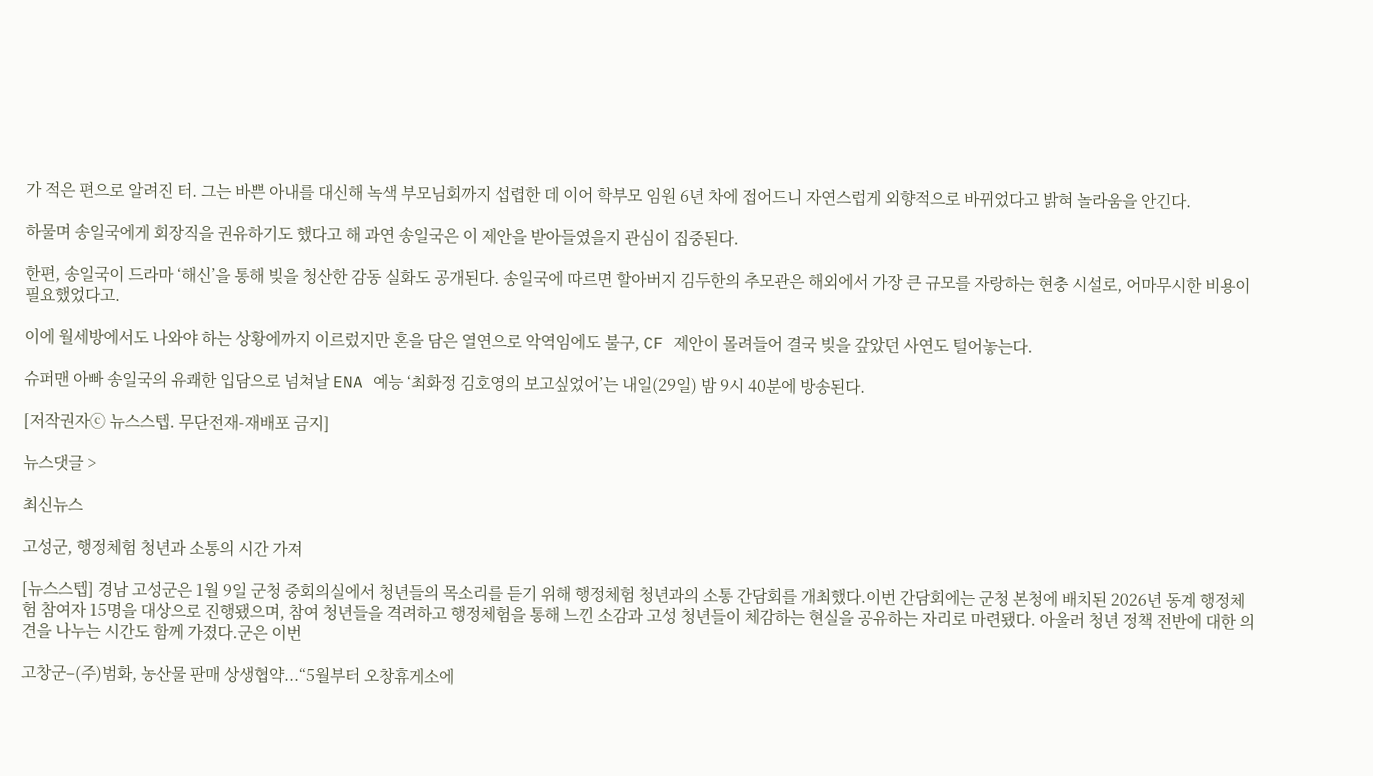가 적은 편으로 알려진 터. 그는 바쁜 아내를 대신해 녹색 부모님회까지 섭렵한 데 이어 학부모 임원 6년 차에 접어드니 자연스럽게 외향적으로 바뀌었다고 밝혀 놀라움을 안긴다.

하물며 송일국에게 회장직을 권유하기도 했다고 해 과연 송일국은 이 제안을 받아들였을지 관심이 집중된다.

한편, 송일국이 드라마 ‘해신’을 통해 빚을 청산한 감동 실화도 공개된다. 송일국에 따르면 할아버지 김두한의 추모관은 해외에서 가장 큰 규모를 자랑하는 현충 시설로, 어마무시한 비용이 필요했었다고.

이에 월세방에서도 나와야 하는 상황에까지 이르렀지만 혼을 담은 열연으로 악역임에도 불구, CF 제안이 몰려들어 결국 빚을 갚았던 사연도 털어놓는다.

슈퍼맨 아빠 송일국의 유쾌한 입담으로 넘쳐날 ENA 예능 ‘최화정 김호영의 보고싶었어’는 내일(29일) 밤 9시 40분에 방송된다.

[저작권자ⓒ 뉴스스텝. 무단전재-재배포 금지]

뉴스댓글 >

최신뉴스

고성군, 행정체험 청년과 소통의 시간 가져

[뉴스스텝] 경남 고성군은 1월 9일 군청 중회의실에서 청년들의 목소리를 듣기 위해 행정체험 청년과의 소통 간담회를 개최했다.이번 간담회에는 군청 본청에 배치된 2026년 동계 행정체험 참여자 15명을 대상으로 진행됐으며, 참여 청년들을 격려하고 행정체험을 통해 느낀 소감과 고성 청년들이 체감하는 현실을 공유하는 자리로 마련됐다. 아울러 청년 정책 전반에 대한 의견을 나누는 시간도 함께 가졌다.군은 이번

고창군–(주)범화, 농산물 판매 상생협약...“5월부터 오창휴게소에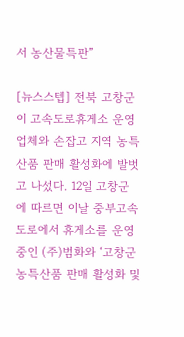서 농산물특판”

[뉴스스텝] 전북 고창군이 고속도로휴게소 운영업체와 손잡고 지역 농특산품 판매 활성화에 발벗고 나섰다. 12일 고창군에 따르면 이날 중부고속도로에서 휴게소를 운영중인 (주)범화와 ‘고창군 농특산품 판매 활성화 및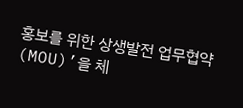홍보를 위한 상생발전 업무협약(MOU)’을 체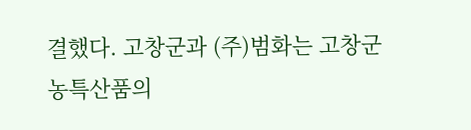결했다. 고창군과 (주)범화는 고창군 농특산품의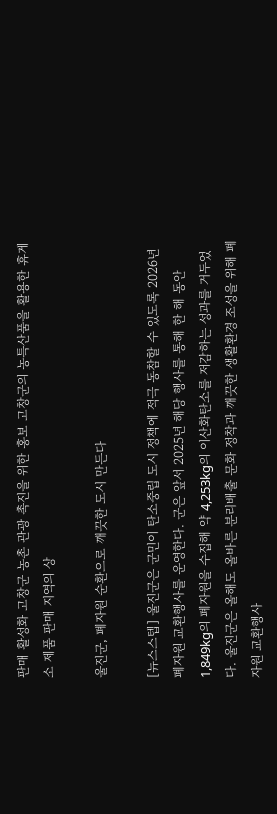판매 활성화 고창군 농촌 관광 촉진을 위한 홍보 고창군의 농특산품을 활용한 휴게소 제품 판매 지역의 상

울진군, 폐자원 순환으로 깨끗한 도시 만든다

[뉴스스텝] 울진군은 군민이 탄소중립 도시 정책에 적극 동참할 수 있도록 2026년 폐자원 교환행사를 운영한다. 군은 앞서 2025년 해당 행사를 통해 한 해 동안 1,849kg의 폐자원을 수집해 약 4,253kg의 이산화탄소를 저감하는 성과를 거두었다. 울진군은 올해도 올바른 분리배출 문화 정착과 깨끗한 생활환경 조성을 위해 폐자원 교환행사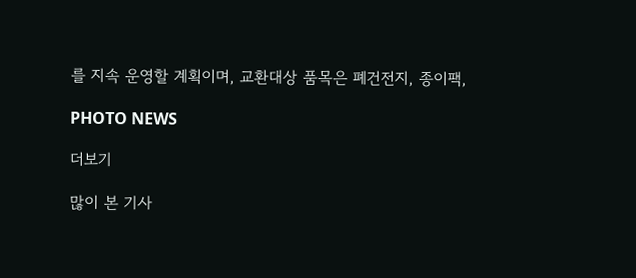를 지속 운영할 계획이며, 교환대상 품목은 폐건전지, 종이팩,

PHOTO NEWS

더보기

많이 본 기사